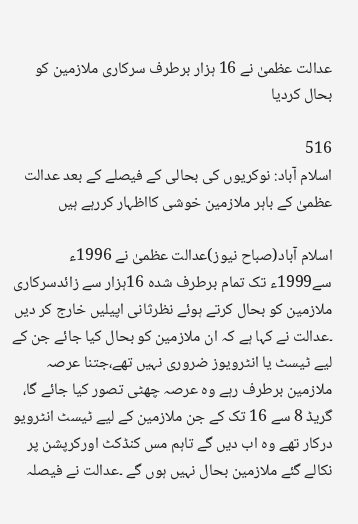عدالت عظمیٰ نے 16 ہزار برطرف سرکاری ملازمین کو بحال کردیا

516
اسلام آباد: نوکریوں کی بحالی کے فیصلے کے بعد عدالت عظمیٰ کے باہر ملازمین خوشی کااظہار کررہے ہیں

اسلام آباد(صباح نیوز)عدالت عظمیٰ نے 1996ء سے1999ء تک تمام برطرف شدہ 16ہزار سے زائدسرکاری ملازمین کو بحال کرتے ہوئے نظرثانی اپیلیں خارج کر دیں ۔عدالت نے کہا ہے کہ ان ملازمین کو بحال کیا جائے جن کے لیے ٹیسٹ یا انٹرویوز ضروری نہیں تھے،جتنا عرصہ ملازمین برطرف رہے وہ عرصہ چھٹی تصور کیا جائے گا، گریڈ 8 سے 16 تک کے جن ملازمین کے لیے ٹیسٹ انٹرویو درکار تھے وہ اب دیں گے تاہم مس کنڈکٹ اورکرپشن پر نکالے گئے ملازمین بحال نہیں ہوں گے ۔عدالت نے فیصلہ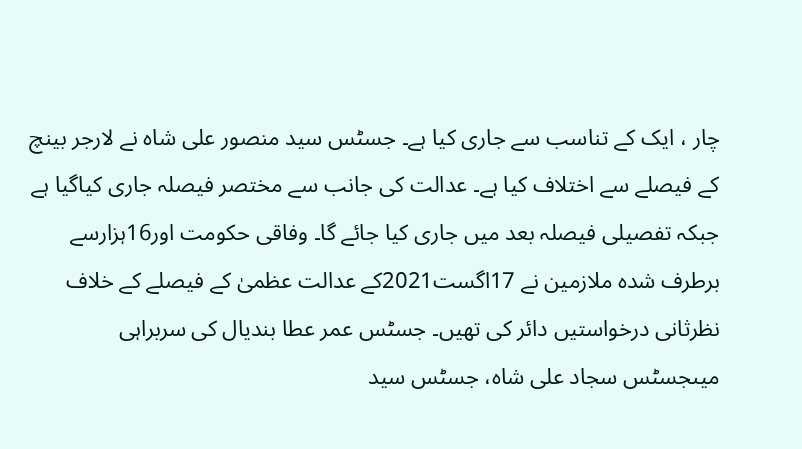چار ، ایک کے تناسب سے جاری کیا ہے۔ جسٹس سید منصور علی شاہ نے لارجر بینچ کے فیصلے سے اختلاف کیا ہے۔ عدالت کی جانب سے مختصر فیصلہ جاری کیاگیا ہے جبکہ تفصیلی فیصلہ بعد میں جاری کیا جائے گا۔ وفاقی حکومت اور16ہزارسے برطرف شدہ ملازمین نے 17اگست2021کے عدالت عظمیٰ کے فیصلے کے خلاف نظرثانی درخواستیں دائر کی تھیں۔ جسٹس عمر عطا بندیال کی سربراہی میںجسٹس سجاد علی شاہ، جسٹس سید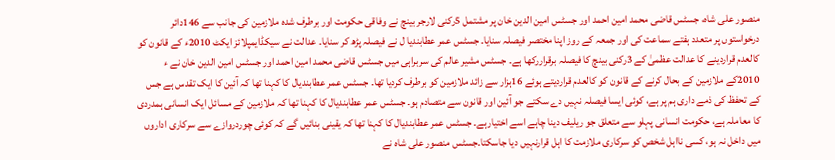منصور علی شاہ، جسٹس قاضی محمد امین احمد اور جسٹس امین الدین خان پر مشتمل 5رکنی لارجر بینچ نے وفاقی حکومت اور برطرف شدہ ملازمین کی جانب سے 146دائر درخواستوں پر متعدد ہفتے سماعت کی اور جمعہ کے روز اپنا مختصر فیصلہ سنایا۔ جسٹس عمر عطابندیا ل نے فیصلہ پڑھ کر سنایا۔ عدالت نے سیکڈایمپلائز ایکٹ 2010ء کے قانون کو کالعدم قراردینے کا عدالت عظمیٰ کے 3رکنی بینچ کا فیصلہ برقراررکھا ہے۔ جسٹس مشیر عالم کی سربراہی میں جسٹس قاضی محمد امین احمد اور جسٹس امین الدین خان نے ء 2010کے ملازمین کے بحال کرنے کے قانون کو کالعدم قراردیتے ہوئے 16ہزار سے زائد ملازمین کو برطرف کردیا تھا۔ جسٹس عمر عطابندیال کا کہنا تھا کہ آئین کا ایک تقدس ہے جس کے تحفظ کی ذمے داری ہم پر ہے، کوئی ایسا فیصلہ نہیں دے سکتے جو آئین اور قانون سے متصادم ہو۔ جسٹس عمر عطابندیال کا کہنا تھا کہ ملازمین کے مسائل ایک انسانی ہمدردی کا معاملہ ہے، حکومت انسانی پہلو سے متعلق جو ریلیف دینا چاہے اسے اختیارہے۔ جسٹس عمر عطابندیال کا کہنا تھا کہ یقینی بنائیں گے کہ کوئی چوردروازے سے سرکاری اداروں میں داخل نہ ہو، کسی نااہل شخص کو سرکاری ملازمت کا اہل قرارنہیں دیا جاسکتا۔جسٹس منصور علی شاہ نے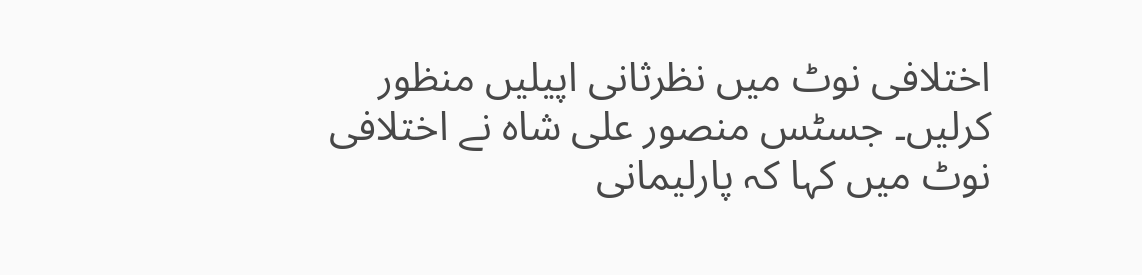اختلافی نوٹ میں نظرثانی اپیلیں منظور کرلیں۔ جسٹس منصور علی شاہ نے اختلافی نوٹ میں کہا کہ پارلیمانی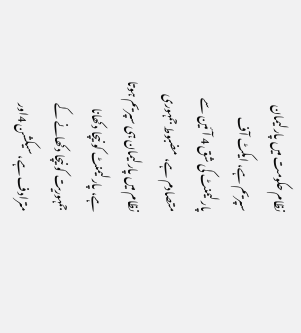نظام حکومت میں پارلیمان سپریم ہے، ایکٹ آف پارلیمنٹ کی شق 4 آئین سے متصادم ہے، مضبوط جمہوری نظام میں پارلیمان ہی سپریم ہوتا ہے، پارلیمنٹ کو نیچا دکھانا جمہوریت کو نیچا دکھانے کے مترادف ہے، سیکشن 4اور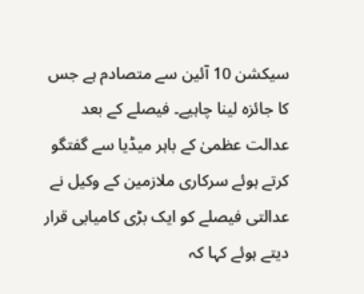سیکشن 10 آئین سے متصادم ہے جس کا جائزہ لینا چاہیے۔ فیصلے کے بعد عدالت عظمیٰ کے باہر میڈیا سے گفتگو کرتے ہوئے سرکاری ملازمین کے وکیل نے عدالتی فیصلے کو ایک بڑی کامیابی قرار دیتے ہوئے کہا کہ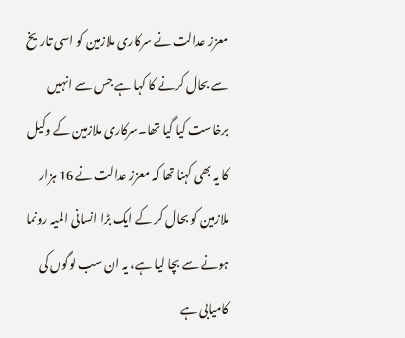معزز عدالت نے سرکاری ملازمین کو اسی تاریخ سے بحال کرنے کا کہا ہے جس سے انہیں برخاست کیا گیا تھا۔سرکاری ملازمین کے وکیل کا یہ بھی کہنا تھا کہ معزز عدالت نے 16 ہزار ملازمین کو بحال کر کے ایک بڑا انسانی المیہ رونما ہونے سے بچا لیا ہے، یہ ان سب لوگوں کی کامیابی ہے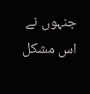جنہوں نے اس مشکل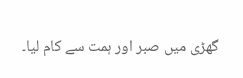گھڑی میں صبر اور ہمت سے کام لیا۔